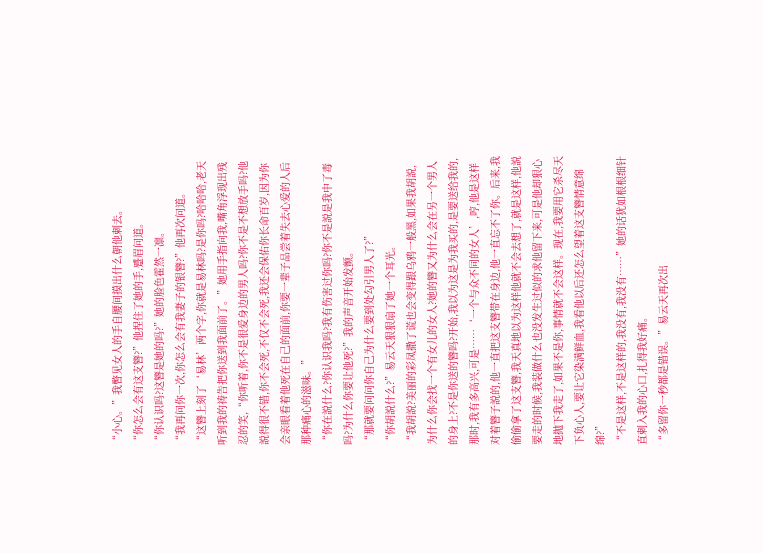“小心。”我瞥见女人的手自腰间摸出什么朝他刺去。
“你怎么会有这支簪?”他捏住了她的手,蹙眉问道。
“你认识吗?这簪是她的吗?”她的脸色霍然一凛。
“我再问你一次,你怎么会有我妻子的银簪?”他再次问道。
“这簪上刻了‘易林’两个字,你就是易林吗?是你吗?哈哈哈,老天听到我的祷告把你送到我面前了。”她用手指向我,嘴角浮现出残忍的笑,“你听着,你不是很爱身边的男人吗?你不是不想放手吗?他説得很不错,你不会死,不仅不会死,我还会保佑你长命百岁,因为你会亲眼看着他死在自己的面前,你要一辈子品尝着失去心爱的人后那种痛心的滋味。”
“你在説什么?你认识我吗?我有伤害过你吗?你不是説是我中了毒吗?为什么你要让他死?”我的声音开始发颤。
“那就要问问你自己为什么要到处勾引男人了?”
“你胡説什么?”易云天狠狠扇了她一个耳光。
“我胡説?美丽的彩凤撒了谎也会变得跟乌鸦一般黑,如果我胡説,为什么你会找一个有女儿的女人?她的簪又为什么会在另一个男人的身上?不是你送的簪吗?开始,我以为这是为我买的,是要送给我的,那时,我有多高兴,可是……‘一个与众不同的女人’,哼,他是这样对着簪子説的,他一直把这支簪带在身边,他一直忘不了你。后来,我偷偷拿了这支簪,我天真地以为这样他就不会去想了,就是这样,他説要走的时候,我装做什么也没发生过似的求他留下来,可是他却狠心地抛下我走了,如果不是你,事情就不会这样。现在,我要用它杀尽天下负心人,要让它染满鲜血,我看他以后还怎么望着这支簪情意绵绵?”
“不是这样,不是这样的,我没有,我没有……”她的话犹如根根细针直刺入我的心口,扎得我好痛。
“多留你一秒都是错误。”易云天再次出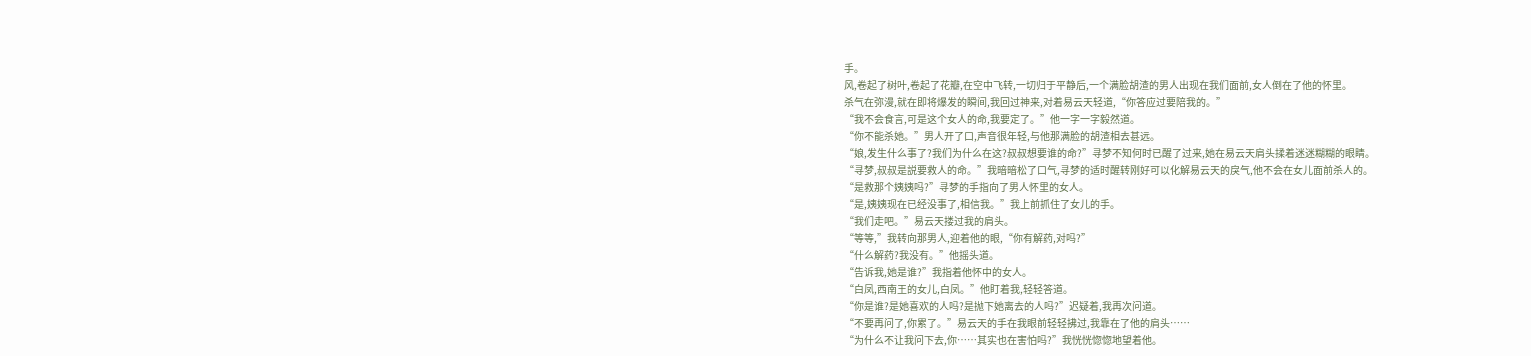手。
风,卷起了树叶,卷起了花瓣,在空中飞转,一切归于平静后,一个满脸胡渣的男人出现在我们面前,女人倒在了他的怀里。
杀气在弥漫,就在即将爆发的瞬间,我回过神来,对着易云天轻道,“你答应过要陪我的。”
“我不会食言,可是这个女人的命,我要定了。”他一字一字毅然道。
“你不能杀她。”男人开了口,声音很年轻,与他那满脸的胡渣相去甚远。
“娘,发生什么事了?我们为什么在这?叔叔想要谁的命?”寻梦不知何时已醒了过来,她在易云天肩头揉着迷迷糊糊的眼睛。
“寻梦,叔叔是説要救人的命。”我暗暗松了口气,寻梦的适时醒转刚好可以化解易云天的戾气,他不会在女儿面前杀人的。
“是救那个姨姨吗?”寻梦的手指向了男人怀里的女人。
“是,姨姨现在已经没事了,相信我。”我上前抓住了女儿的手。
“我们走吧。”易云天搂过我的肩头。
“等等,”我转向那男人,迎着他的眼,“你有解药,对吗?”
“什么解药?我没有。”他摇头道。
“告诉我,她是谁?”我指着他怀中的女人。
“白凤,西南王的女儿,白凤。”他盯着我,轻轻答道。
“你是谁?是她喜欢的人吗?是抛下她离去的人吗?”迟疑着,我再次问道。
“不要再问了,你累了。”易云天的手在我眼前轻轻拂过,我靠在了他的肩头……
“为什么不让我问下去,你……其实也在害怕吗?”我恍恍惚惚地望着他。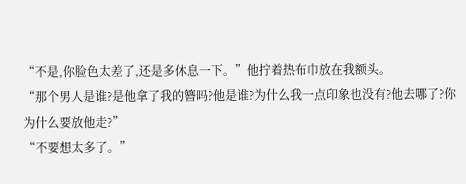“不是,你脸色太差了,还是多休息一下。”他拧着热布巾放在我额头。
“那个男人是谁?是他拿了我的簪吗?他是谁?为什么我一点印象也没有?他去哪了?你为什么要放他走?”
“不要想太多了。”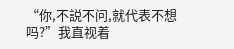“你,不説不问,就代表不想吗?”我直视着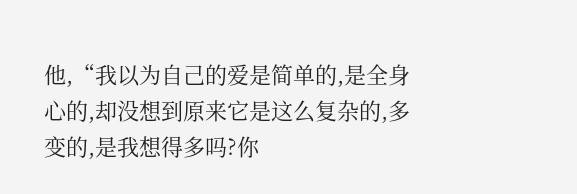他,“我以为自己的爱是简单的,是全身心的,却没想到原来它是这么复杂的,多变的,是我想得多吗?你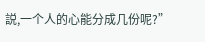説,一个人的心能分成几份呢?”